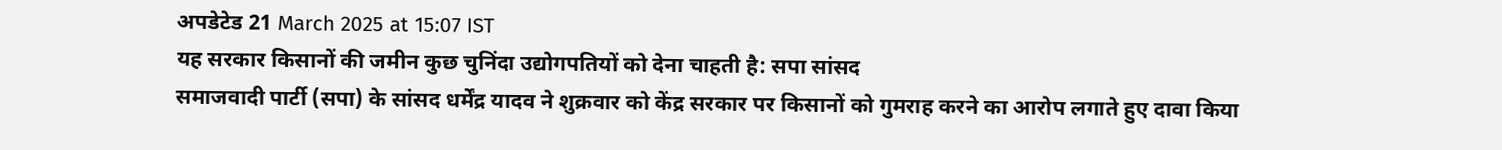अपडेटेड 21 March 2025 at 15:07 IST
यह सरकार किसानों की जमीन कुछ चुनिंदा उद्योगपतियों को देना चाहती है: सपा सांसद
समाजवादी पार्टी (सपा) के सांसद धर्मेंद्र यादव ने शुक्रवार को केंद्र सरकार पर किसानों को गुमराह करने का आरोप लगाते हुए दावा किया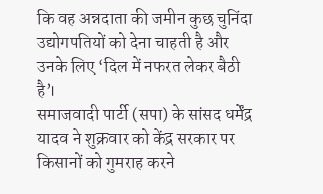कि वह अन्नदाता की जमीन कुछ चुनिंदा उद्योगपतियों को देना चाहती है और उनके लिए ‘दिल में नफरत लेकर बैठी है’।
समाजवादी पार्टी (सपा) के सांसद धर्मेंद्र यादव ने शुक्रवार को केंद्र सरकार पर किसानों को गुमराह करने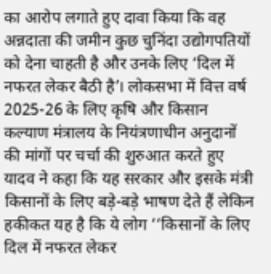का आरोप लगाते हुए दावा किया कि वह अन्नदाता की जमीन कुछ चुनिंदा उद्योगपतियों को देना चाहती है और उनके लिए ‘दिल में नफरत लेकर बैठी है’। लोकसभा में वित्त वर्ष 2025-26 के लिए कृषि और किसान कल्याण मंत्रालय के नियंत्रणाधीन अनुदानों की मांगों पर चर्चा की शुरुआत करते हुए यादव ने कहा कि यह सरकार और इसके मंत्री किसानों के लिए बड़े-बड़े भाषण देते हैं लेकिन हकीकत यह है कि ये लोग ‘‘किसानों के लिए दिल में नफरत लेकर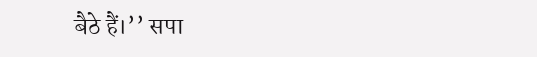बैठे हैं।’’ सपा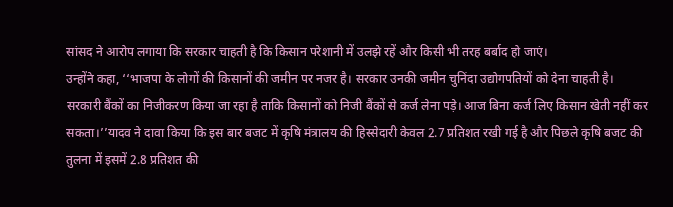सांसद ने आरोप लगाया कि सरकार चाहती है कि किसान परेशानी में उलझे रहें और किसी भी तरह बर्बाद हो जाएं।
उन्होंने कहा, ‘‘भाजपा के लोगों की किसानों की जमीन पर नजर है। सरकार उनकी जमीन चुनिंदा उद्योगपतियों को देना चाहती है। सरकारी बैंकों का निजीकरण किया जा रहा है ताकि किसानों को निजी बैंकों से कर्ज लेना पड़े। आज बिना कर्ज लिए किसान खेती नहीं कर सकता।’’यादव ने दावा किया कि इस बार बजट में कृषि मंत्रालय की हिस्सेदारी केवल 2.7 प्रतिशत रखी गई है और पिछले कृषि बजट की तुलना में इसमें 2.8 प्रतिशत की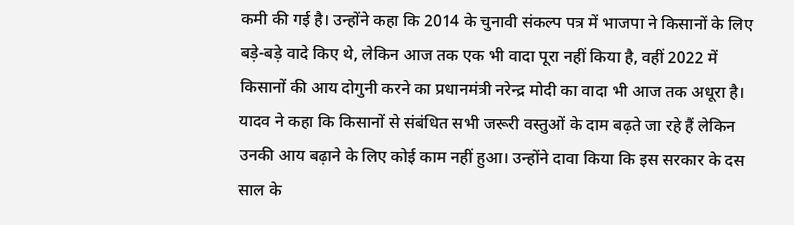कमी की गई है। उन्होंने कहा कि 2014 के चुनावी संकल्प पत्र में भाजपा ने किसानों के लिए बड़े-बड़े वादे किए थे, लेकिन आज तक एक भी वादा पूरा नहीं किया है, वहीं 2022 में किसानों की आय दोगुनी करने का प्रधानमंत्री नरेन्द्र मोदी का वादा भी आज तक अधूरा है।
यादव ने कहा कि किसानों से संबंधित सभी जरूरी वस्तुओं के दाम बढ़ते जा रहे हैं लेकिन उनकी आय बढ़ाने के लिए कोई काम नहीं हुआ। उन्होंने दावा किया कि इस सरकार के दस साल के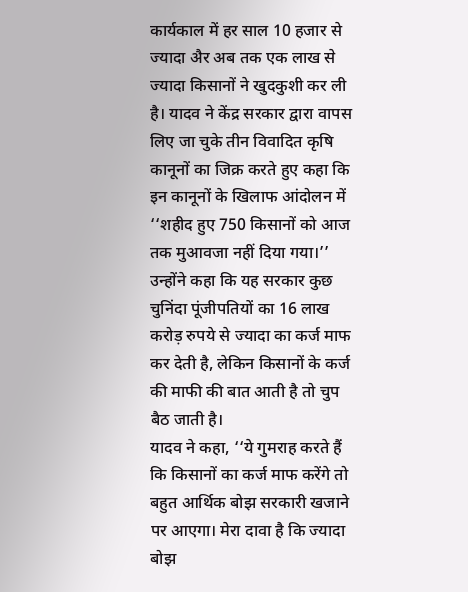कार्यकाल में हर साल 10 हजार से ज्यादा अैर अब तक एक लाख से ज्यादा किसानों ने खुदकुशी कर ली है। यादव ने केंद्र सरकार द्वारा वापस लिए जा चुके तीन विवादित कृषि कानूनों का जिक्र करते हुए कहा कि इन कानूनों के खिलाफ आंदोलन में ‘‘शहीद हुए 750 किसानों को आज तक मुआवजा नहीं दिया गया।’’ उन्होंने कहा कि यह सरकार कुछ चुनिंदा पूंजीपतियों का 16 लाख करोड़ रुपये से ज्यादा का कर्ज माफ कर देती है, लेकिन किसानों के कर्ज की माफी की बात आती है तो चुप बैठ जाती है।
यादव ने कहा, ‘‘ये गुमराह करते हैं कि किसानों का कर्ज माफ करेंगे तो बहुत आर्थिक बोझ सरकारी खजाने पर आएगा। मेरा दावा है कि ज्यादा बोझ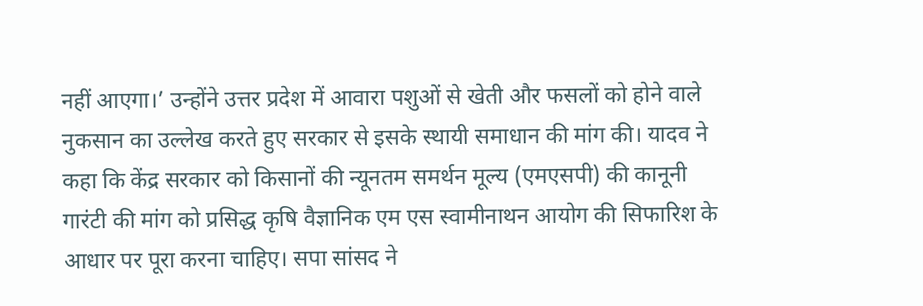नहीं आएगा।’ उन्होंने उत्तर प्रदेश में आवारा पशुओं से खेती और फसलों को होने वाले नुकसान का उल्लेख करते हुए सरकार से इसके स्थायी समाधान की मांग की। यादव ने कहा कि केंद्र सरकार को किसानों की न्यूनतम समर्थन मूल्य (एमएसपी) की कानूनी गारंटी की मांग को प्रसिद्ध कृषि वैज्ञानिक एम एस स्वामीनाथन आयोग की सिफारिश के आधार पर पूरा करना चाहिए। सपा सांसद ने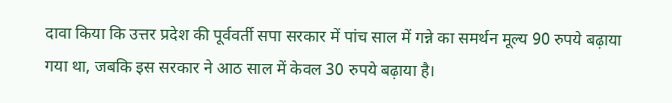दावा किया कि उत्तर प्रदेश की पूर्ववर्ती सपा सरकार में पांच साल में गन्ने का समर्थन मूल्य 90 रुपये बढ़ाया गया था, जबकि इस सरकार ने आठ साल में केवल 30 रुपये बढ़ाया है।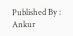Published By : Ankur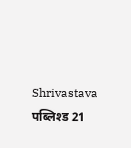Shrivastava
पब्लिश्ड 21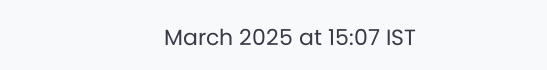March 2025 at 15:07 IST